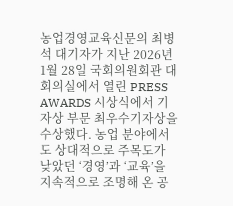농업경영교육신문의 최병석 대기자가 지난 2026년 1월 28일 국회의원회관 대회의실에서 열린 PRESS AWARDS 시상식에서 기자상 부문 최우수기자상을 수상했다. 농업 분야에서도 상대적으로 주목도가 낮았던 ‘경영’과 ‘교육’을 지속적으로 조명해 온 공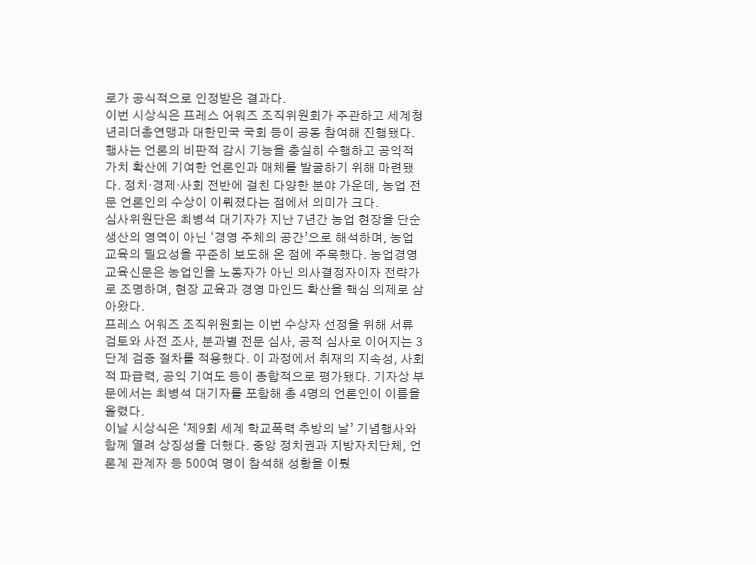로가 공식적으로 인정받은 결과다.
이번 시상식은 프레스 어워즈 조직위원회가 주관하고 세계청년리더총연맹과 대한민국 국회 등이 공동 참여해 진행됐다. 행사는 언론의 비판적 감시 기능을 충실히 수행하고 공익적 가치 확산에 기여한 언론인과 매체를 발굴하기 위해 마련됐다. 정치·경제·사회 전반에 걸친 다양한 분야 가운데, 농업 전문 언론인의 수상이 이뤄졌다는 점에서 의미가 크다.
심사위원단은 최병석 대기자가 지난 7년간 농업 현장을 단순 생산의 영역이 아닌 ‘경영 주체의 공간’으로 해석하며, 농업 교육의 필요성을 꾸준히 보도해 온 점에 주목했다. 농업경영교육신문은 농업인을 노동자가 아닌 의사결정자이자 전략가로 조명하며, 현장 교육과 경영 마인드 확산을 핵심 의제로 삼아왔다.
프레스 어워즈 조직위원회는 이번 수상자 선정을 위해 서류 검토와 사전 조사, 분과별 전문 심사, 공적 심사로 이어지는 3단계 검증 절차를 적용했다. 이 과정에서 취재의 지속성, 사회적 파급력, 공익 기여도 등이 종합적으로 평가됐다. 기자상 부문에서는 최병석 대기자를 포함해 총 4명의 언론인이 이름을 올렸다.
이날 시상식은 ‘제9회 세계 학교폭력 추방의 날’ 기념행사와 함께 열려 상징성을 더했다. 중앙 정치권과 지방자치단체, 언론계 관계자 등 500여 명이 참석해 성황을 이뤘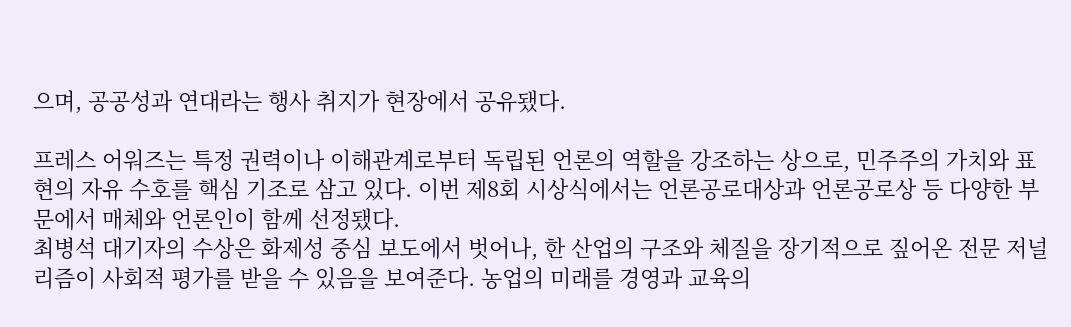으며, 공공성과 연대라는 행사 취지가 현장에서 공유됐다.

프레스 어워즈는 특정 권력이나 이해관계로부터 독립된 언론의 역할을 강조하는 상으로, 민주주의 가치와 표현의 자유 수호를 핵심 기조로 삼고 있다. 이번 제8회 시상식에서는 언론공로대상과 언론공로상 등 다양한 부문에서 매체와 언론인이 함께 선정됐다.
최병석 대기자의 수상은 화제성 중심 보도에서 벗어나, 한 산업의 구조와 체질을 장기적으로 짚어온 전문 저널리즘이 사회적 평가를 받을 수 있음을 보여준다. 농업의 미래를 경영과 교육의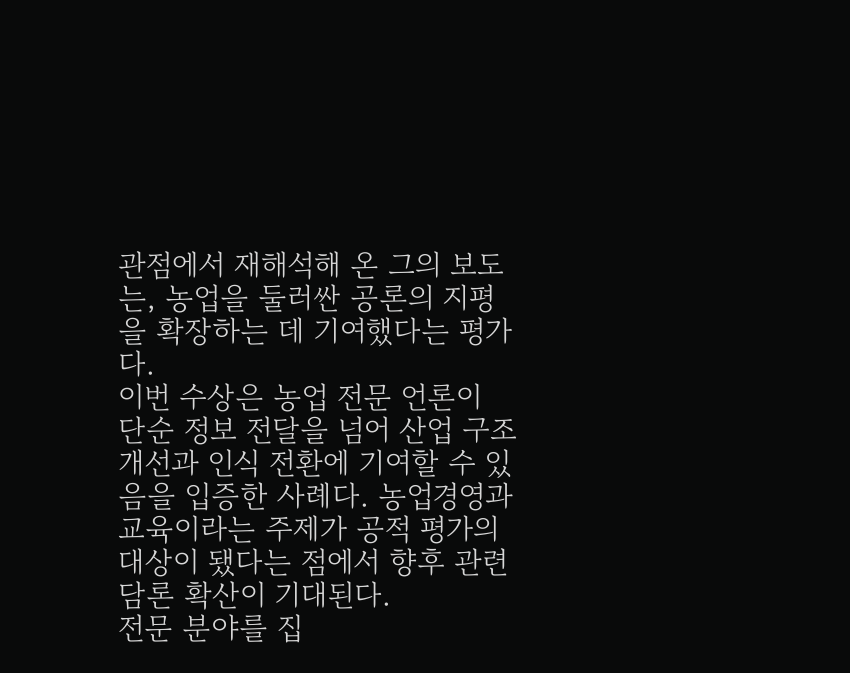관점에서 재해석해 온 그의 보도는, 농업을 둘러싼 공론의 지평을 확장하는 데 기여했다는 평가다.
이번 수상은 농업 전문 언론이 단순 정보 전달을 넘어 산업 구조 개선과 인식 전환에 기여할 수 있음을 입증한 사례다. 농업경영과 교육이라는 주제가 공적 평가의 대상이 됐다는 점에서 향후 관련 담론 확산이 기대된다.
전문 분야를 집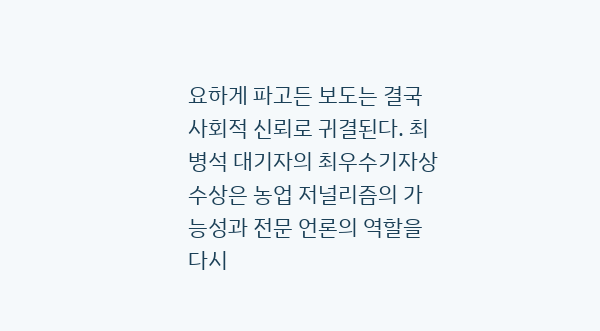요하게 파고든 보도는 결국 사회적 신뢰로 귀결된다. 최병석 대기자의 최우수기자상 수상은 농업 저널리즘의 가능성과 전문 언론의 역할을 다시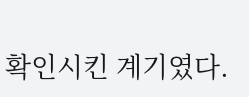확인시킨 계기였다.